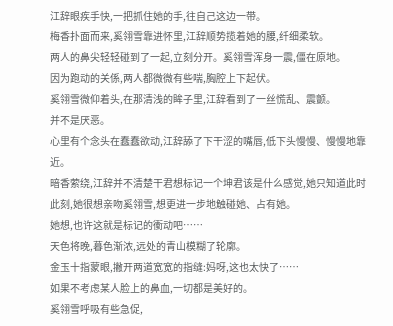江辞眼疾手快,一把抓住她的手,往自己这边一带。
梅香扑面而来,奚翎雪靠进怀里,江辞顺势揽着她的腰,纤细柔软。
两人的鼻尖轻轻碰到了一起,立刻分开。奚翎雪浑身一震,僵在原地。
因为跑动的关係,两人都微微有些喘,胸腔上下起伏。
奚翎雪微仰着头,在那清浅的眸子里,江辞看到了一丝慌乱、震颤。
并不是厌恶。
心里有个念头在蠢蠢欲动,江辞舔了下干涩的嘴唇,低下头慢慢、慢慢地靠近。
暗香萦绕,江辞并不清楚干君想标记一个坤君该是什么感觉,她只知道此时此刻,她很想亲吻奚翎雪,想更进一步地触碰她、占有她。
她想,也许这就是标记的衝动吧……
天色将晚,暮色渐浓,远处的青山模糊了轮廓。
金玉十指蒙眼,撇开两道宽宽的指缝:妈呀,这也太快了……
如果不考虑某人脸上的鼻血,一切都是美好的。
奚翎雪呼吸有些急促,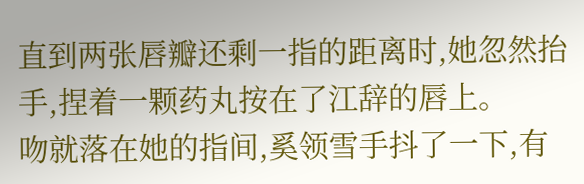直到两张唇瓣还剩一指的距离时,她忽然抬手,捏着一颗药丸按在了江辞的唇上。
吻就落在她的指间,奚领雪手抖了一下,有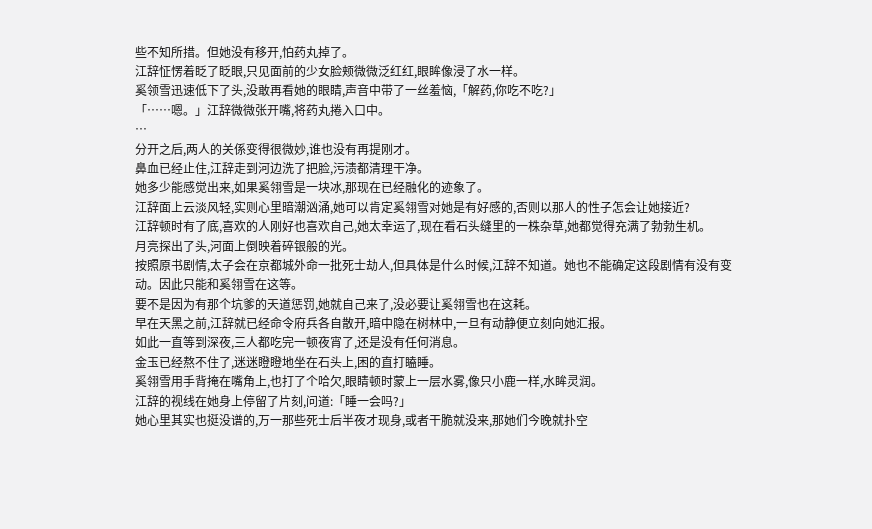些不知所措。但她没有移开,怕药丸掉了。
江辞怔愣着眨了眨眼,只见面前的少女脸颊微微泛红红,眼眸像浸了水一样。
奚领雪迅速低下了头,没敢再看她的眼睛,声音中带了一丝羞恼,「解药,你吃不吃?」
「……嗯。」江辞微微张开嘴,将药丸捲入口中。
…
分开之后,两人的关係变得很微妙,谁也没有再提刚才。
鼻血已经止住,江辞走到河边洗了把脸,污渍都清理干净。
她多少能感觉出来,如果奚翎雪是一块冰,那现在已经融化的迹象了。
江辞面上云淡风轻,实则心里暗潮汹涌,她可以肯定奚翎雪对她是有好感的,否则以那人的性子怎会让她接近?
江辞顿时有了底,喜欢的人刚好也喜欢自己,她太幸运了,现在看石头缝里的一株杂草,她都觉得充满了勃勃生机。
月亮探出了头,河面上倒映着碎银般的光。
按照原书剧情,太子会在京都城外命一批死士劫人,但具体是什么时候,江辞不知道。她也不能确定这段剧情有没有变动。因此只能和奚翎雪在这等。
要不是因为有那个坑爹的天道惩罚,她就自己来了,没必要让奚翎雪也在这耗。
早在天黑之前,江辞就已经命令府兵各自散开,暗中隐在树林中,一旦有动静便立刻向她汇报。
如此一直等到深夜,三人都吃完一顿夜宵了,还是没有任何消息。
金玉已经熬不住了,迷迷瞪瞪地坐在石头上,困的直打瞌睡。
奚翎雪用手背掩在嘴角上,也打了个哈欠,眼睛顿时蒙上一层水雾,像只小鹿一样,水眸灵润。
江辞的视线在她身上停留了片刻,问道:「睡一会吗?」
她心里其实也挺没谱的,万一那些死士后半夜才现身,或者干脆就没来,那她们今晚就扑空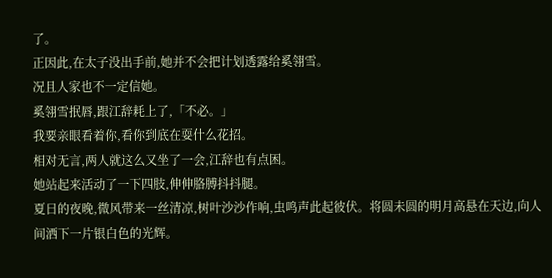了。
正因此,在太子没出手前,她并不会把计划透露给奚翎雪。
况且人家也不一定信她。
奚翎雪抿唇,跟江辞耗上了,「不必。」
我要亲眼看着你,看你到底在耍什么花招。
相对无言,两人就这么又坐了一会,江辞也有点困。
她站起来活动了一下四肢,伸伸胳膊抖抖腿。
夏日的夜晚,微风带来一丝清凉,树叶沙沙作响,虫鸣声此起彼伏。将圆未圆的明月高悬在天边,向人间洒下一片银白色的光辉。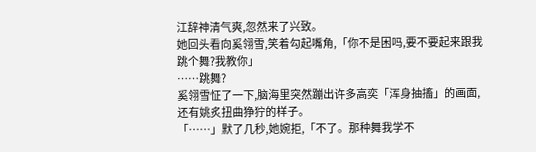江辞神清气爽,忽然来了兴致。
她回头看向奚翎雪,笑着勾起嘴角,「你不是困吗,要不要起来跟我跳个舞?我教你」
……跳舞?
奚翎雪怔了一下,脑海里突然蹦出许多高奕「浑身抽搐」的画面,还有姚炙扭曲狰狞的样子。
「……」默了几秒,她婉拒,「不了。那种舞我学不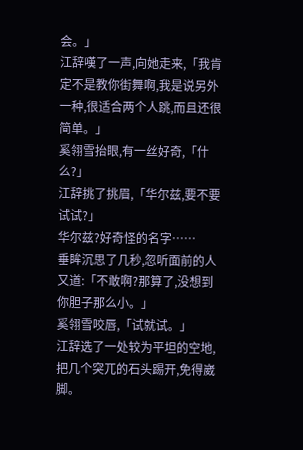会。」
江辞嘆了一声,向她走来,「我肯定不是教你街舞啊,我是说另外一种,很适合两个人跳,而且还很简单。」
奚翎雪抬眼,有一丝好奇,「什么?」
江辞挑了挑眉,「华尔兹,要不要试试?」
华尔兹?好奇怪的名字……
垂眸沉思了几秒,忽听面前的人又道:「不敢啊?那算了,没想到你胆子那么小。」
奚翎雪咬唇,「试就试。」
江辞选了一处较为平坦的空地,把几个突兀的石头踢开,免得崴脚。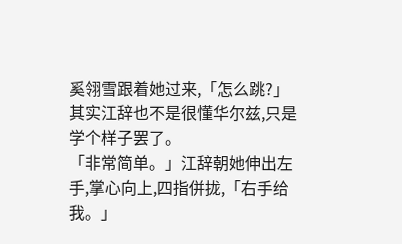奚翎雪跟着她过来,「怎么跳?」
其实江辞也不是很懂华尔兹,只是学个样子罢了。
「非常简单。」江辞朝她伸出左手,掌心向上,四指併拢,「右手给我。」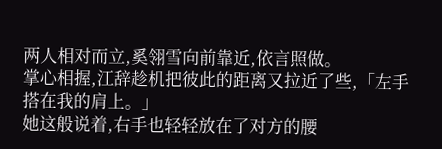两人相对而立,奚翎雪向前靠近,依言照做。
掌心相握,江辞趁机把彼此的距离又拉近了些,「左手搭在我的肩上。」
她这般说着,右手也轻轻放在了对方的腰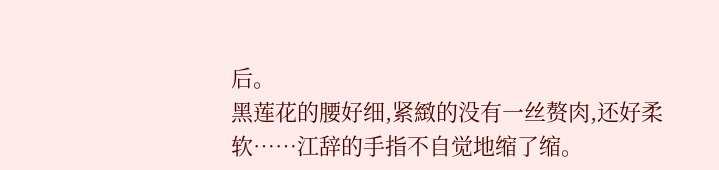后。
黑莲花的腰好细,紧緻的没有一丝赘肉,还好柔软……江辞的手指不自觉地缩了缩。